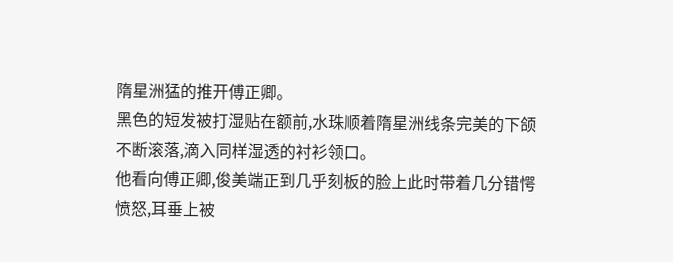隋星洲猛的推开傅正卿。
黑色的短发被打湿贴在额前,水珠顺着隋星洲线条完美的下颌不断滚落,滴入同样湿透的衬衫领口。
他看向傅正卿,俊美端正到几乎刻板的脸上此时带着几分错愕愤怒,耳垂上被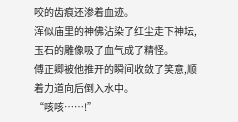咬的齿痕还渗着血迹。
浑似庙里的神佛沾染了红尘走下神坛,玉石的雕像吸了血气成了精怪。
傅正卿被他推开的瞬间收敛了笑意,顺着力道向后倒入水中。
“咳咳……!”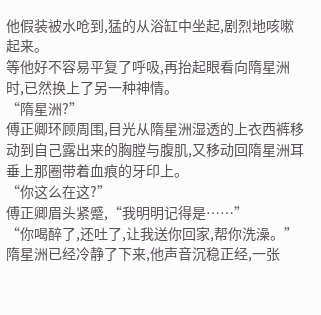他假装被水呛到,猛的从浴缸中坐起,剧烈地咳嗽起来。
等他好不容易平复了呼吸,再抬起眼看向隋星洲时,已然换上了另一种神情。
“隋星洲?”
傅正卿环顾周围,目光从隋星洲湿透的上衣西裤移动到自己露出来的胸膛与腹肌,又移动回隋星洲耳垂上那圈带着血痕的牙印上。
“你这么在这?”
傅正卿眉头紧蹙,“我明明记得是……”
“你喝醉了,还吐了,让我送你回家,帮你洗澡。”
隋星洲已经冷静了下来,他声音沉稳正经,一张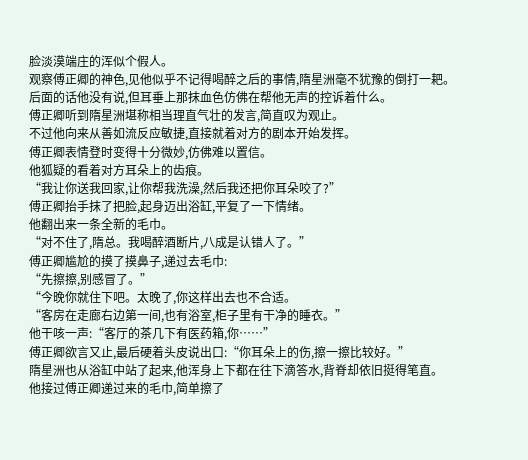脸淡漠端庄的浑似个假人。
观察傅正卿的神色,见他似乎不记得喝醉之后的事情,隋星洲毫不犹豫的倒打一耙。
后面的话他没有说,但耳垂上那抹血色仿佛在帮他无声的控诉着什么。
傅正卿听到隋星洲堪称相当理直气壮的发言,简直叹为观止。
不过他向来从善如流反应敏捷,直接就着对方的剧本开始发挥。
傅正卿表情登时变得十分微妙,仿佛难以置信。
他狐疑的看着对方耳朵上的齿痕。
“我让你送我回家,让你帮我洗澡,然后我还把你耳朵咬了?”
傅正卿抬手抹了把脸,起身迈出浴缸,平复了一下情绪。
他翻出来一条全新的毛巾。
“对不住了,隋总。我喝醉酒断片,八成是认错人了。”
傅正卿尴尬的摸了摸鼻子,递过去毛巾:
“先擦擦,别感冒了。”
“今晚你就住下吧。太晚了,你这样出去也不合适。
“客房在走廊右边第一间,也有浴室,柜子里有干净的睡衣。”
他干咳一声:“客厅的茶几下有医药箱,你……”
傅正卿欲言又止,最后硬着头皮说出口:“你耳朵上的伤,擦一擦比较好。”
隋星洲也从浴缸中站了起来,他浑身上下都在往下滴答水,背脊却依旧挺得笔直。
他接过傅正卿递过来的毛巾,简单擦了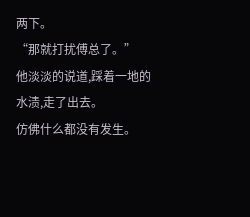两下。
“那就打扰傅总了。”
他淡淡的说道,踩着一地的水渍,走了出去。
仿佛什么都没有发生。